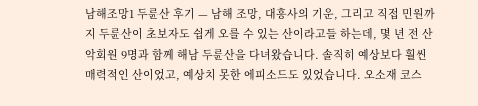남해조망1 두륜산 후기 — 남해 조망, 대흥사의 기운, 그리고 직접 민원까지 두륜산이 초보자도 쉽게 오를 수 있는 산이라고들 하는데, 몇 년 전 산악회원 9명과 함께 해남 두륜산을 다녀왔습니다. 솔직히 예상보다 훨씬 매력적인 산이었고, 예상치 못한 에피소드도 있었습니다. 오소재 코스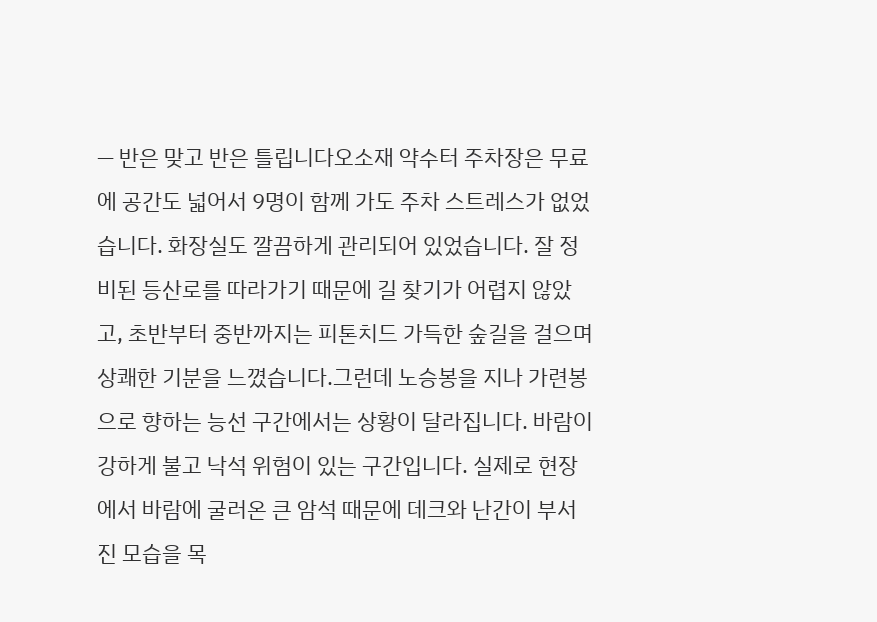— 반은 맞고 반은 틀립니다오소재 약수터 주차장은 무료에 공간도 넓어서 9명이 함께 가도 주차 스트레스가 없었습니다. 화장실도 깔끔하게 관리되어 있었습니다. 잘 정비된 등산로를 따라가기 때문에 길 찾기가 어렵지 않았고, 초반부터 중반까지는 피톤치드 가득한 숲길을 걸으며 상쾌한 기분을 느꼈습니다.그런데 노승봉을 지나 가련봉으로 향하는 능선 구간에서는 상황이 달라집니다. 바람이 강하게 불고 낙석 위험이 있는 구간입니다. 실제로 현장에서 바람에 굴러온 큰 암석 때문에 데크와 난간이 부서진 모습을 목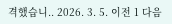격했습니.. 2026. 3. 5. 이전 1 다음